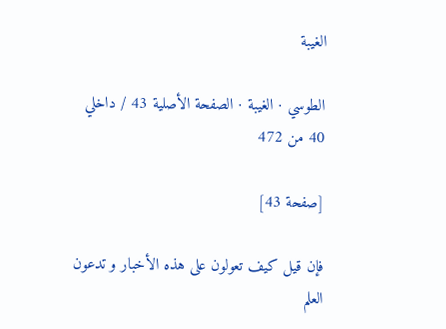الغيبة

الطوسي · الغيبة · الصفحة الأصلية 43 / داخلي 40 من 472

[صفحة 43]

فإن قيل كيف تعولون على هذه الأخبار و تدعون العلم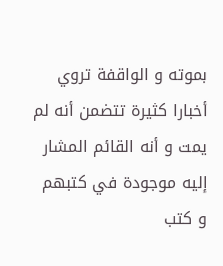بموته و الواقفة تروي أخبارا كثيرة تتضمن أنه لم يمت و أنه القائم المشار إليه موجودة في كتبهم و كتب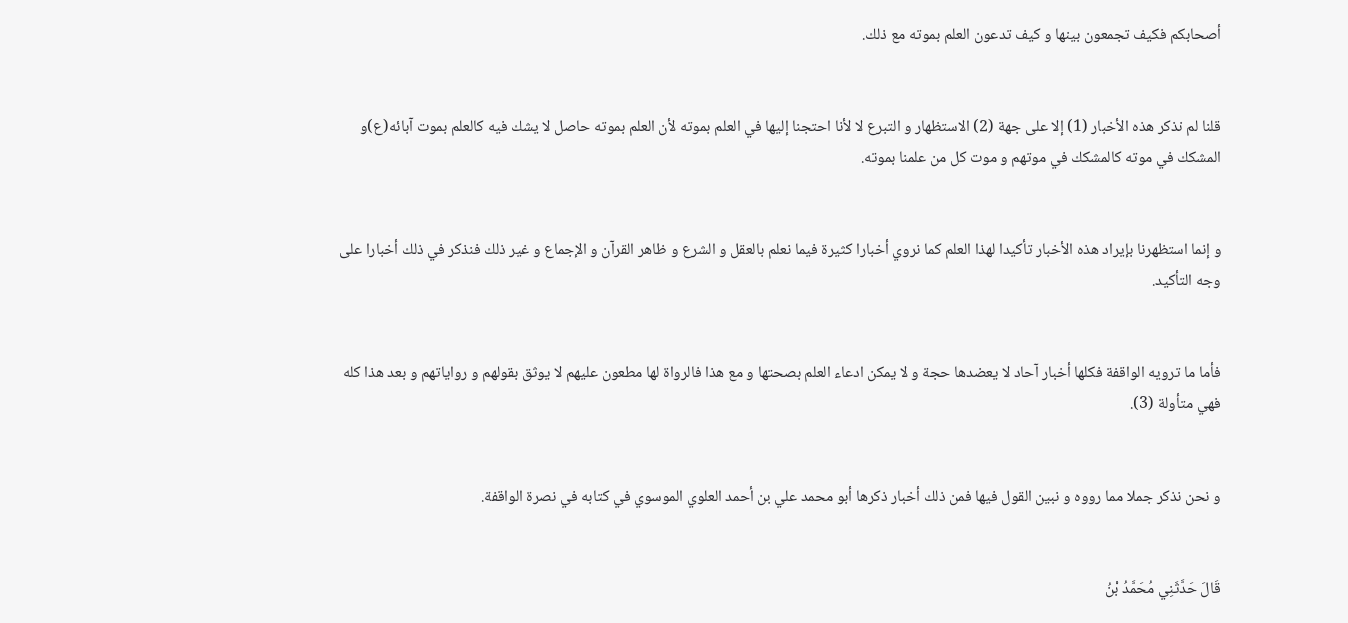أصحابكم فكيف تجمعون بينها و كيف تدعون العلم بموته مع ذلك.


قلنا لم نذكر هذه الأخبار (1) إلا على جهة (2) الاستظهار و التبرع لا لأنا احتجنا إليها في العلم بموته لأن العلم بموته حاصل لا يشك فيه كالعلم بموت آبائه(ع)و المشكك في موته كالمشكك في موتهم و موت كل من علمنا بموته.


و إنما استظهرنا بإيراد هذه الأخبار تأكيدا لهذا العلم كما نروي أخبارا كثيرة فيما نعلم بالعقل و الشرع و ظاهر القرآن و الإجماع و غير ذلك فنذكر في ذلك أخبارا على وجه التأكيد.


فأما ما ترويه الواقفة فكلها أخبار آحاد لا يعضدها حجة و لا يمكن ادعاء العلم بصحتها و مع هذا فالرواة لها مطعون عليهم لا يوثق بقولهم و رواياتهم و بعد هذا كله فهي متأولة (3).


و نحن نذكر جملا مما رووه و نبين القول فيها فمن ذلك أخبار ذكرها أبو محمد علي بن أحمد العلوي الموسوي في كتابه في نصرة الواقفة.


قَالَ حَدَّثَنِي مُحَمَّدُ بْنُ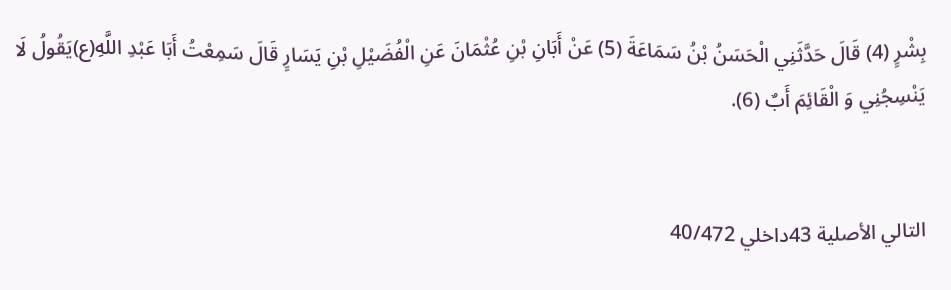بِشْرٍ (4) قَالَ حَدَّثَنِي الْحَسَنُ بْنُ سَمَاعَةَ (5) عَنْ أَبَانِ بْنِ عُثْمَانَ عَنِ الْفُضَيْلِ بْنِ يَسَارٍ قَالَ سَمِعْتُ أَبَا عَبْدِ اللَّهِ(ع)يَقُولُ لَا يَنْسِجُنِي وَ الْقَائِمَ أَبٌ (6).


التالي الأصلية 43داخلي 40/472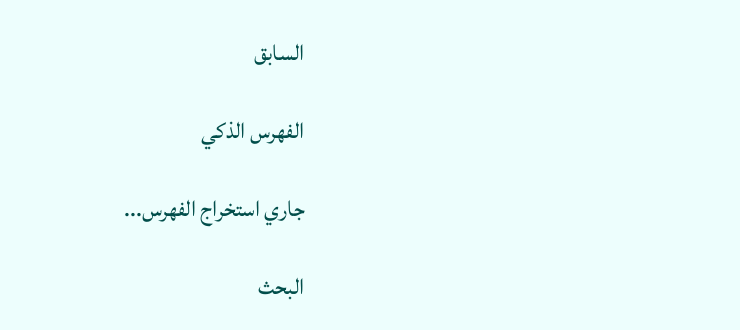السابق

الفهرس الذكي

جاري استخراج الفهرس...

البحث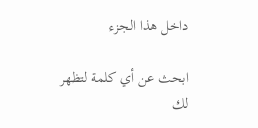داخل هذا الجزء

ابحث عن أي كلمة لتظهر لك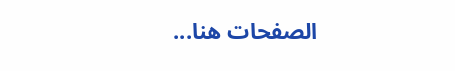الصفحات هنا...